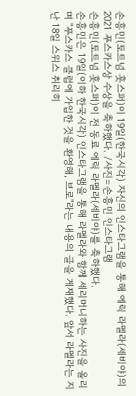손흥민(토트넘 훗스퍼)이 19일(한국시각) 자신의 인스타그램을 통해 에릭 라멜라(세비야)의 2021 푸스카스상 수상을 축하했다. /사진=손흥민 인스타그램
손흥민(토트넘 홋스퍼)이 전 동료 에릭 라멜라(세비야)를 축하했다.
손흥민은 19일(이하 한국시각) 인스타그램을 통해 라멜라와 함께 세리머니하는 사진을 올리며 "푸스카스 클럽에 가입한 것을 환영해, 브로"라는 내용의 글을 게재했다. 앞서 라멜라는 지난 18일 스위스 취리히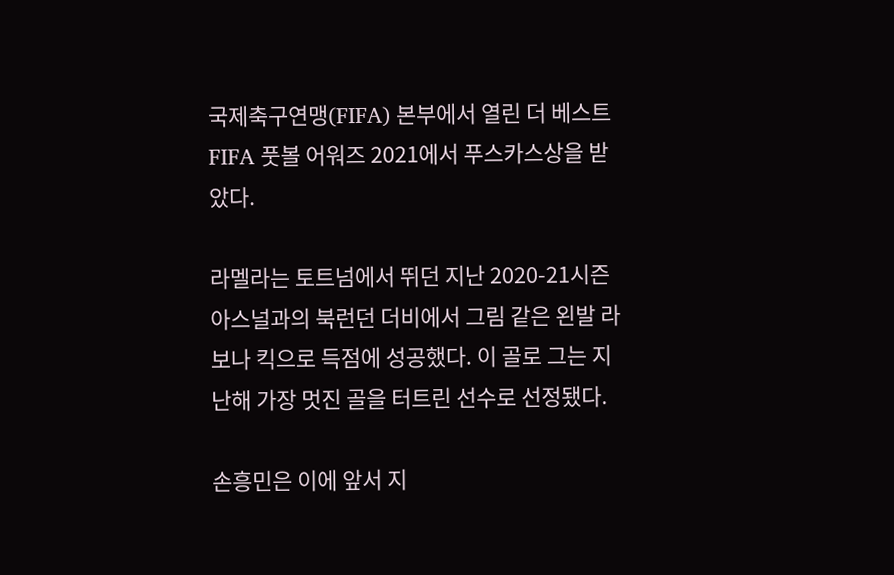국제축구연맹(FIFA) 본부에서 열린 더 베스트 FIFA 풋볼 어워즈 2021에서 푸스카스상을 받았다.

라멜라는 토트넘에서 뛰던 지난 2020-21시즌 아스널과의 북런던 더비에서 그림 같은 왼발 라보나 킥으로 득점에 성공했다. 이 골로 그는 지난해 가장 멋진 골을 터트린 선수로 선정됐다.

손흥민은 이에 앞서 지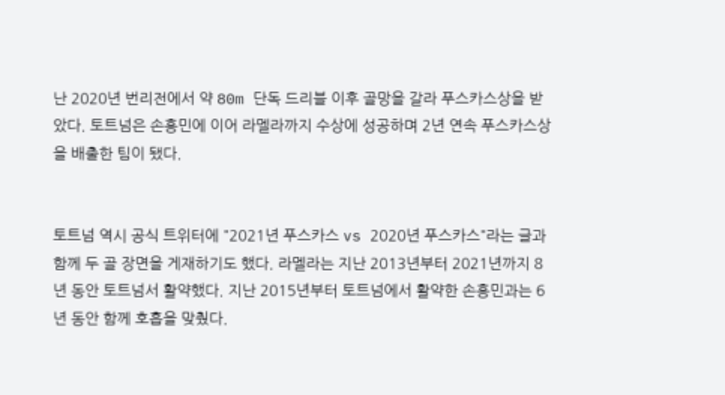난 2020년 번리전에서 약 80m 단독 드리블 이후 골망을 갈라 푸스카스상을 받았다. 토트넘은 손흥민에 이어 라멜라까지 수상에 성공하며 2년 연속 푸스카스상을 배출한 팀이 됐다.


토트넘 역시 공식 트위터에 "2021년 푸스카스 vs 2020년 푸스카스"라는 글과 함께 두 골 장면을 게재하기도 했다. 라멜라는 지난 2013년부터 2021년까지 8년 동안 토트넘서 활약했다. 지난 2015년부터 토트넘에서 활약한 손흥민과는 6년 동안 함께 호흡을 맞췄다.